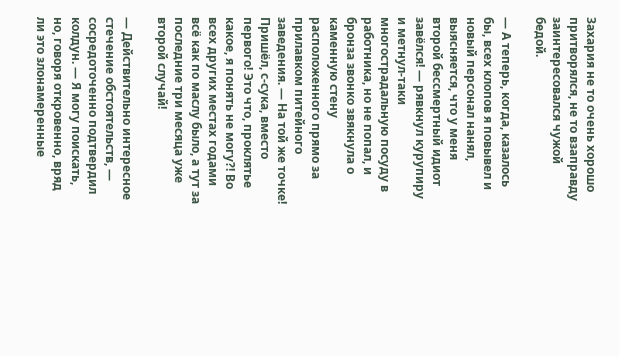Захария не то очень хорошо притворялся, не то взаправду заинтересовался чужой бедой.

— А теперь, когда, казалось бы, всех клопов я повывел и новый персонал нанял, выясняется, что у меня второй бессмертный идиот завёлся! — рявкнул курупиру и метнул-таки многострадальную посуду в работника, но не попал, и бронза звонко звякнула о каменную стену расположенного прямо за прилавком питейного заведения. — На той же точке! Пришёл, с-сука, вместо первого! Это что, проклятье какое, я понять не могу?! Во всех других местах годами всё как по маслу было, а тут за последние три месяца уже второй случай!

— Действительно интересное стечение обстоятельств, — сосредоточенно подтвердил колдун. — Я могу поискать, но, говоря откровенно, вряд ли это злонамеренные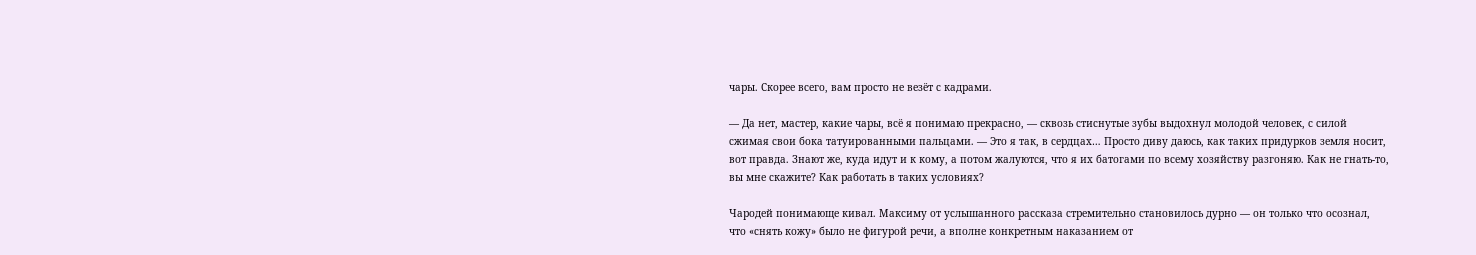чары. Скорее всего, вам просто не везёт с кадрами.

— Да нет, мастер, какие чары, всё я понимаю прекрасно, — сквозь стиснутые зубы выдохнул молодой человек, с силой сжимая свои бока татуированными пальцами. — Это я так, в сердцах… Просто диву даюсь, как таких придурков земля носит, вот правда. Знают же, куда идут и к кому, а потом жалуются, что я их батогами по всему хозяйству разгоняю. Как не гнать-то, вы мне скажите? Как работать в таких условиях?

Чародей понимающе кивал. Максиму от услышанного рассказа стремительно становилось дурно — он только что осознал, что «снять кожу» было не фигурой речи, а вполне конкретным наказанием от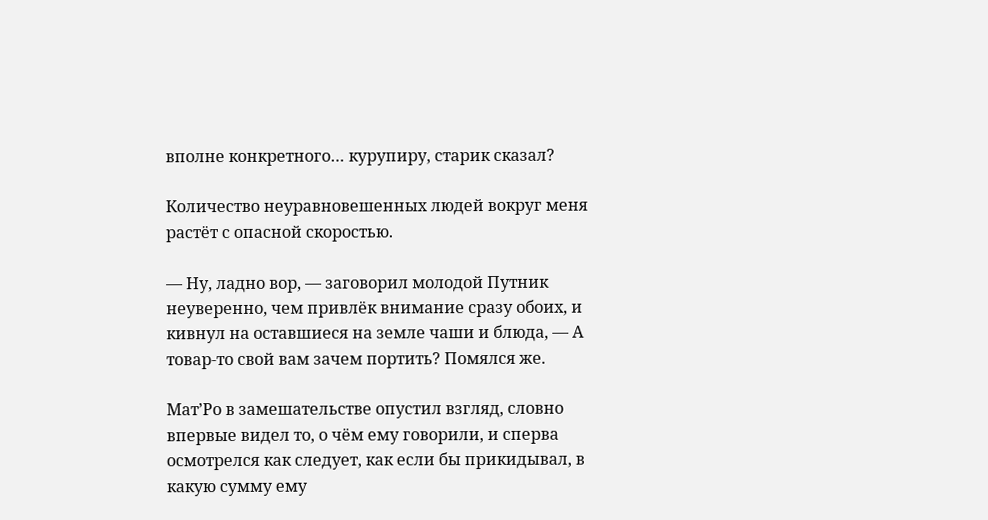вполне конкретного… курупиру, старик сказал?

Количество неуравновешенных людей вокруг меня растёт с опасной скоростью.

— Ну, ладно вор, — заговорил молодой Путник неуверенно, чем привлёк внимание сразу обоих, и кивнул на оставшиеся на земле чаши и блюда, — А товар-то свой вам зачем портить? Помялся же.

Мат’Ро в замешательстве опустил взгляд, словно впервые видел то, о чём ему говорили, и сперва осмотрелся как следует, как если бы прикидывал, в какую сумму ему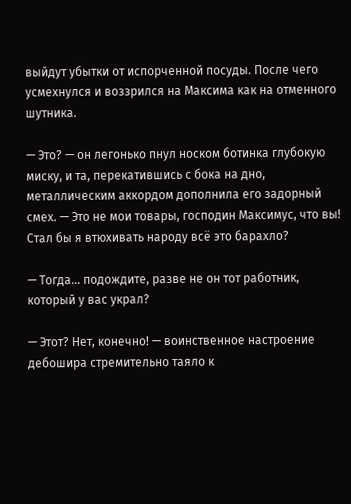выйдут убытки от испорченной посуды. После чего усмехнулся и воззрился на Максима как на отменного шутника.

— Это? — он легонько пнул носком ботинка глубокую миску, и та, перекатившись с бока на дно, металлическим аккордом дополнила его задорный смех. — Это не мои товары, господин Максимус, что вы! Стал бы я втюхивать народу всё это барахло?

— Тогда… подождите, разве не он тот работник, который у вас украл?

— Этот? Нет, конечно! — воинственное настроение дебошира стремительно таяло к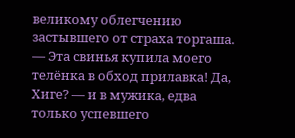великому облегчению застывшего от страха торгаша. — Эта свинья купила моего телёнка в обход прилавка! Да, Хиге? — и в мужика, едва только успевшего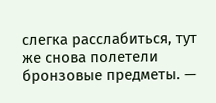слегка расслабиться, тут же снова полетели бронзовые предметы. —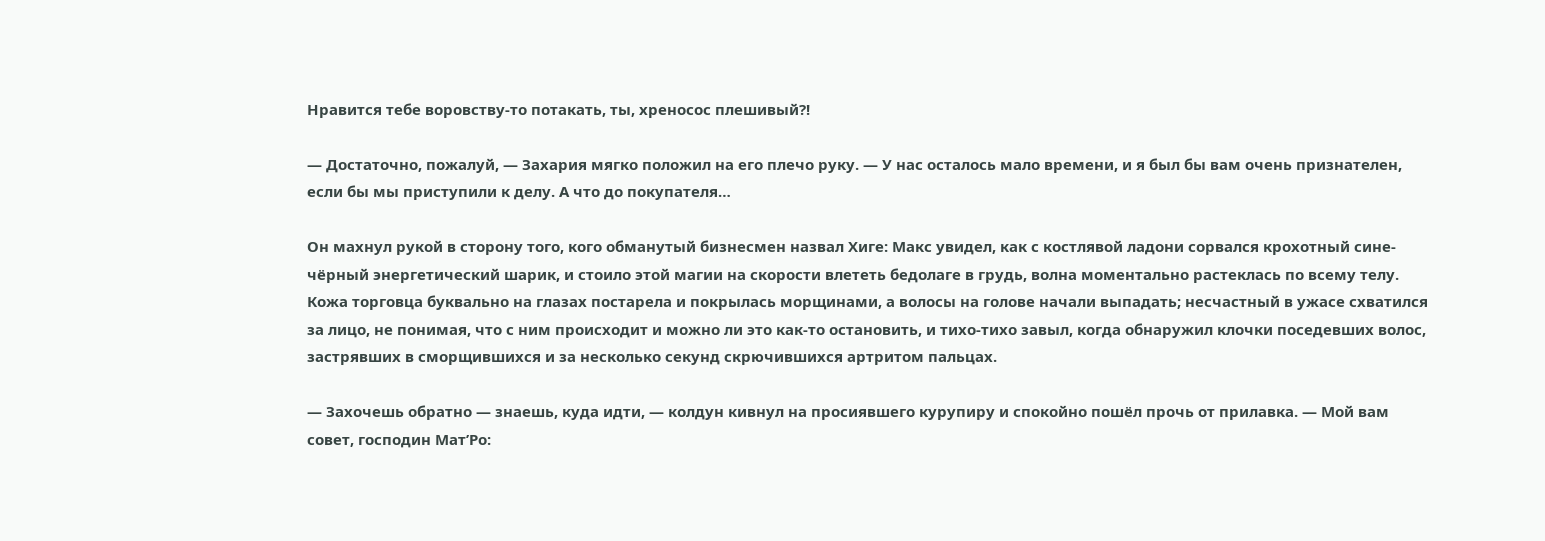Нравится тебе воровству-то потакать, ты, хреносос плешивый?!

— Достаточно, пожалуй, — Захария мягко положил на его плечо руку. — У нас осталось мало времени, и я был бы вам очень признателен, если бы мы приступили к делу. А что до покупателя…

Он махнул рукой в сторону того, кого обманутый бизнесмен назвал Хиге: Макс увидел, как с костлявой ладони сорвался крохотный сине-чёрный энергетический шарик, и стоило этой магии на скорости влететь бедолаге в грудь, волна моментально растеклась по всему телу. Кожа торговца буквально на глазах постарела и покрылась морщинами, а волосы на голове начали выпадать; несчастный в ужасе схватился за лицо, не понимая, что с ним происходит и можно ли это как-то остановить, и тихо-тихо завыл, когда обнаружил клочки поседевших волос, застрявших в сморщившихся и за несколько секунд скрючившихся артритом пальцах.

— Захочешь обратно — знаешь, куда идти, — колдун кивнул на просиявшего курупиру и спокойно пошёл прочь от прилавка. — Мой вам совет, господин Мат’Ро: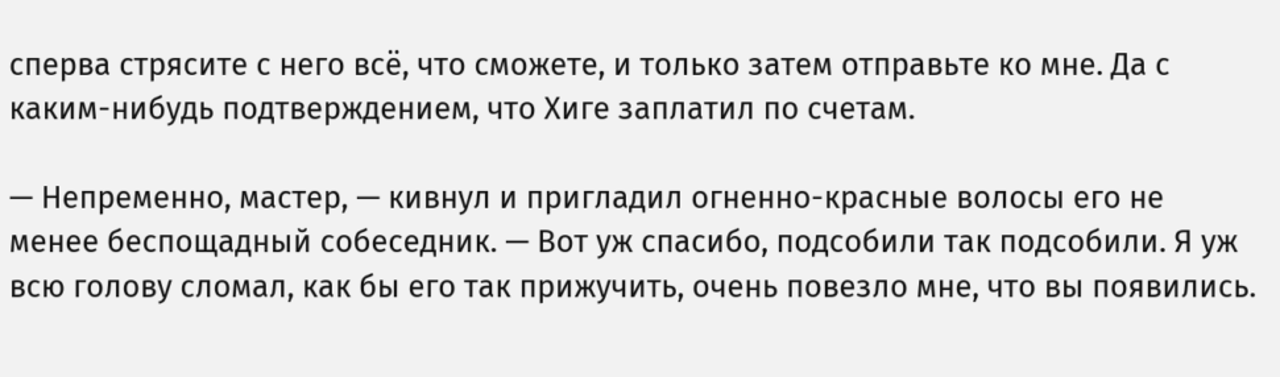сперва стрясите с него всё, что сможете, и только затем отправьте ко мне. Да с каким-нибудь подтверждением, что Хиге заплатил по счетам.

— Непременно, мастер, — кивнул и пригладил огненно-красные волосы его не менее беспощадный собеседник. — Вот уж спасибо, подсобили так подсобили. Я уж всю голову сломал, как бы его так прижучить, очень повезло мне, что вы появились.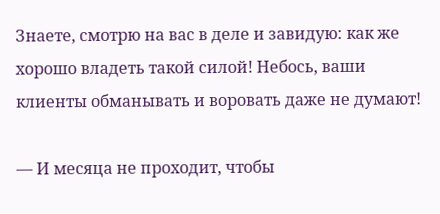Знаете, смотрю на вас в деле и завидую: как же хорошо владеть такой силой! Небось, ваши клиенты обманывать и воровать даже не думают!

— И месяца не проходит, чтобы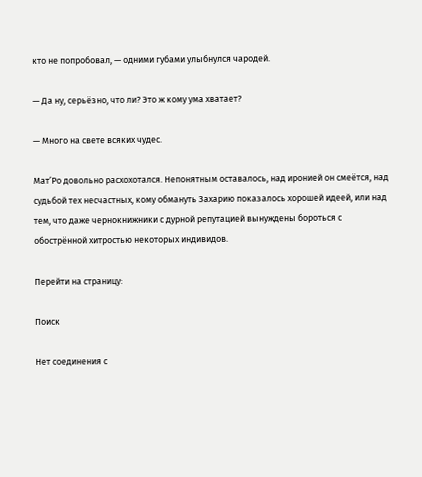кто не попробовал, — одними губами улыбнулся чародей.

— Да ну, серьёзно, что ли? Это ж кому ума хватает?

— Много на свете всяких чудес.

Мат’Ро довольно расхохотался. Непонятным оставалось, над иронией он смеётся, над судьбой тех несчастных, кому обмануть Захарию показалось хорошей идеей, или над тем, что даже чернокнижники с дурной репутацией вынуждены бороться с обострённой хитростью некоторых индивидов.

Перейти на страницу:

Поиск

Нет соединения с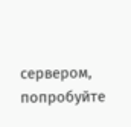сервером, попробуйте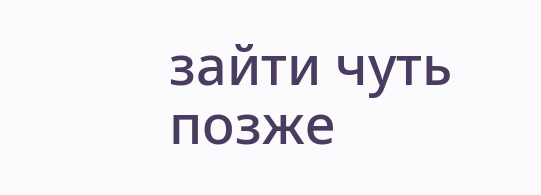зайти чуть позже